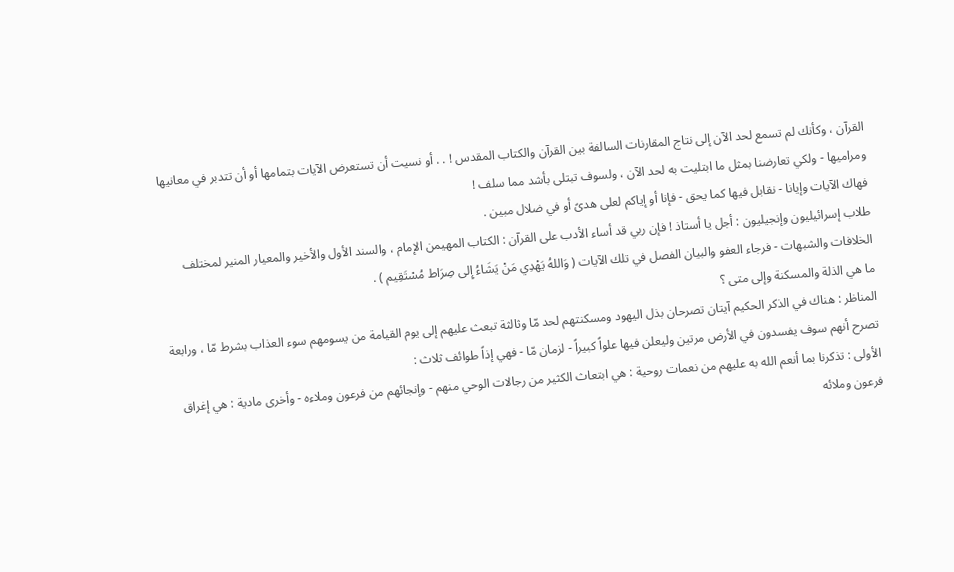القرآن ، وكأنك لم تسمع لحد الآن إلى نتاج المقارنات السالفة بين القرآن والكتاب المقدس ! . . أو نسيت أن تستعرض الآيات بتمامها أو أن تتدبر في معانيها ومراميها - ولكي تعارضنا بمثل ما ابتليت به لحد الآن ، ولسوف تبتلى بأشد مما سلف !
فهاك الآيات وإيانا - نقابل فيها كما يحق - فإنا أو إياكم لعلى هدىً أو في ضلال مبين .
طلاب إسرائيليون وإنجيليون : أجل يا أستاذ ! فإن ربي قد أساء الأدب على القرآن : الكتاب المهيمن الإمام ، والسند الأول والأخير والمعيار المنير لمختلف الخلافات والشبهات - فرجاء العفو والبيان الفصل في تلك الآيات ( وَاللهُ يَهْدِي مَنْ يَشَاءُ إِلى صِرَاط مُسْتَقِيم ) .
ما هي الذلة والمسكنة وإلى متى ؟
المناظر : هناك في الذكر الحكيم آيتان تصرحان بذل اليهود ومسكنتهم لحد مّا وثالثة تبعث عليهم إلى يوم القيامة من يسومهم سوء العذاب بشرط مّا ، ورابعة تصرح أنهم سوف يفسدون في الأرض مرتين وليعلن فيها علواً كبيراً - لزمان مّا - فهي إذاً طوائف ثلاث :
الأولى : تذكرنا بما أنعم الله به عليهم من نعمات روحية : هي ابتعاث الكثير من رجالات الوحي منهم - وإنجائهم من فرعون وملاءه - وأخرى مادية : هي إغراق فرعون وملائه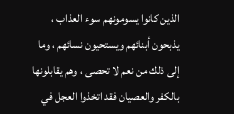الذين كانوا يسومونهم سوء العذاب ، يذبحون أبنائهم ويستحيون نسائهم ، وما إلى ذلك من نعم لا تحصى ، وهم يقابلونها بالكفر والعصيان فقد اتخذوا العجل في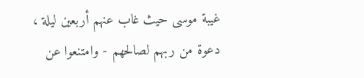غيبة موسى حيث غاب عنهم أربعين ليلة ، دعوة من ربهم لصالحهم - وامتنعوا عن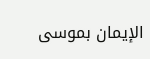الإيمان بموسى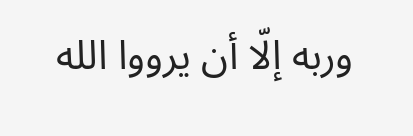وربه إلّا أن يرووا الله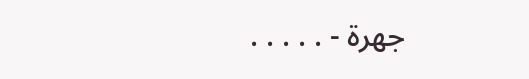جهرة - . . . . .